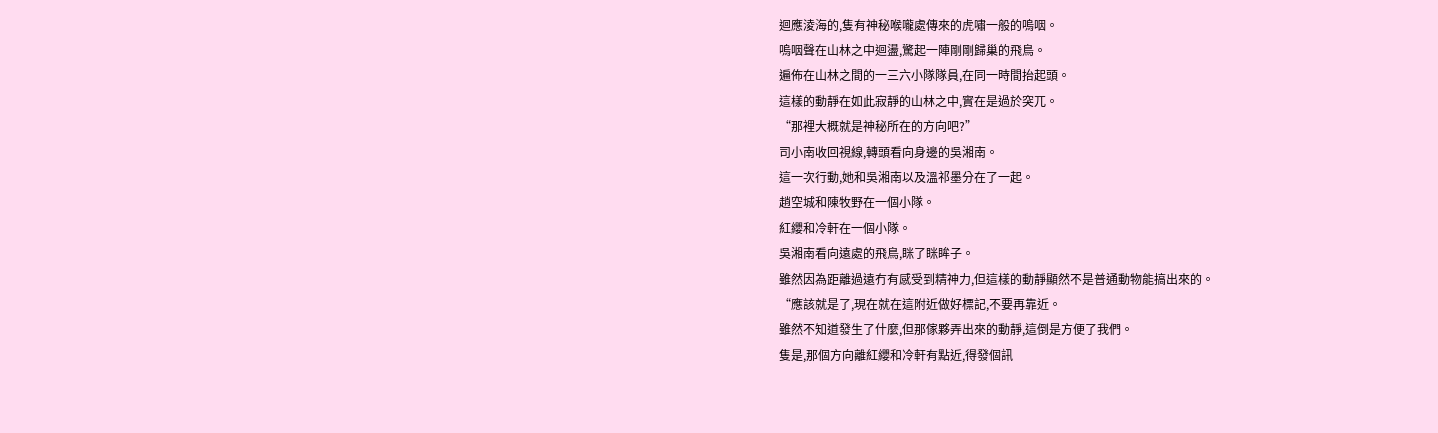迴應淩海的,隻有神秘喉嚨處傳來的虎嘯一般的嗚咽。
嗚咽聲在山林之中迴盪,驚起一陣剛剛歸巢的飛鳥。
遍佈在山林之間的一三六小隊隊員,在同一時間抬起頭。
這樣的動靜在如此寂靜的山林之中,實在是過於突兀。
“那裡大概就是神秘所在的方向吧?”
司小南收回視線,轉頭看向身邊的吳湘南。
這一次行動,她和吳湘南以及溫祁墨分在了一起。
趙空城和陳牧野在一個小隊。
紅纓和冷軒在一個小隊。
吳湘南看向遠處的飛鳥,眯了眯眸子。
雖然因為距離過遠冇有感受到精神力,但這樣的動靜顯然不是普通動物能搞出來的。
“應該就是了,現在就在這附近做好標記,不要再靠近。
雖然不知道發生了什麼,但那傢夥弄出來的動靜,這倒是方便了我們。
隻是,那個方向離紅纓和冷軒有點近,得發個訊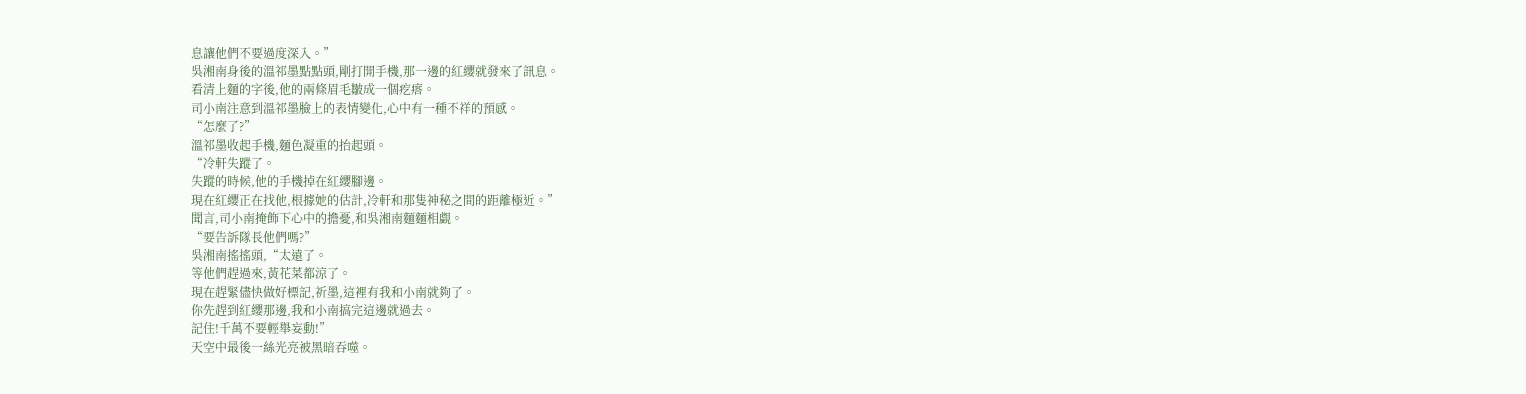息讓他們不要過度深入。”
吳湘南身後的溫祁墨點點頭,剛打開手機,那一邊的紅纓就發來了訊息。
看清上麵的字後,他的兩條眉毛皺成一個疙瘩。
司小南注意到溫祁墨臉上的表情變化,心中有一種不祥的預感。
“怎麼了?”
溫祁墨收起手機,麵色凝重的抬起頭。
“冷軒失蹤了。
失蹤的時候,他的手機掉在紅纓腳邊。
現在紅纓正在找他,根據她的估計,冷軒和那隻神秘之間的距離極近。”
聞言,司小南掩飾下心中的擔憂,和吳湘南麵麵相覷。
“要告訴隊長他們嗎?”
吳湘南搖搖頭,“太遠了。
等他們趕過來,黃花菜都涼了。
現在趕緊儘快做好標記,祈墨,這裡有我和小南就夠了。
你先趕到紅纓那邊,我和小南搞完這邊就過去。
記住!千萬不要輕舉妄動!”
天空中最後一絲光亮被黑暗吞噬。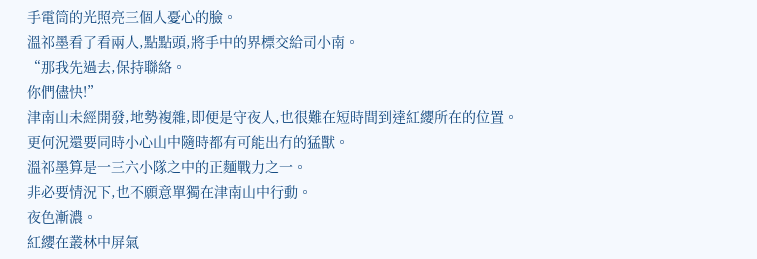手電筒的光照亮三個人憂心的臉。
溫祁墨看了看兩人,點點頭,將手中的界標交給司小南。
“那我先過去,保持聯絡。
你們儘快!”
津南山未經開發,地勢複雜,即便是守夜人,也很難在短時間到達紅纓所在的位置。
更何況還要同時小心山中隨時都有可能出冇的猛獸。
溫祁墨算是一三六小隊之中的正麵戰力之一。
非必要情況下,也不願意單獨在津南山中行動。
夜色漸濃。
紅纓在叢林中屏氣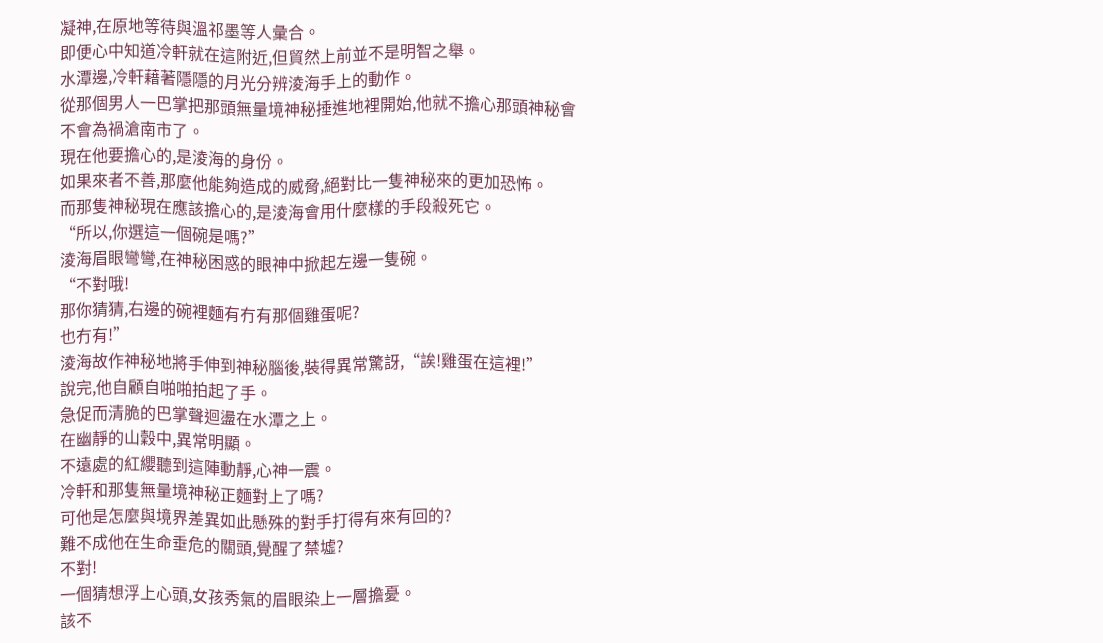凝神,在原地等待與溫祁墨等人彙合。
即便心中知道冷軒就在這附近,但貿然上前並不是明智之舉。
水潭邊,冷軒藉著隱隱的月光分辨淩海手上的動作。
從那個男人一巴掌把那頭無量境神秘捶進地裡開始,他就不擔心那頭神秘會不會為禍滄南市了。
現在他要擔心的,是淩海的身份。
如果來者不善,那麼他能夠造成的威脅,絕對比一隻神秘來的更加恐怖。
而那隻神秘現在應該擔心的,是淩海會用什麼樣的手段殺死它。
“所以,你選這一個碗是嗎?”
淩海眉眼彎彎,在神秘困惑的眼神中掀起左邊一隻碗。
“不對哦!
那你猜猜,右邊的碗裡麵有冇有那個雞蛋呢?
也冇有!”
淩海故作神秘地將手伸到神秘腦後,裝得異常驚訝,“誒!雞蛋在這裡!”
說完,他自顧自啪啪拍起了手。
急促而清脆的巴掌聲迴盪在水潭之上。
在幽靜的山穀中,異常明顯。
不遠處的紅纓聽到這陣動靜,心神一震。
冷軒和那隻無量境神秘正麵對上了嗎?
可他是怎麼與境界差異如此懸殊的對手打得有來有回的?
難不成他在生命垂危的關頭,覺醒了禁墟?
不對!
一個猜想浮上心頭,女孩秀氣的眉眼染上一層擔憂。
該不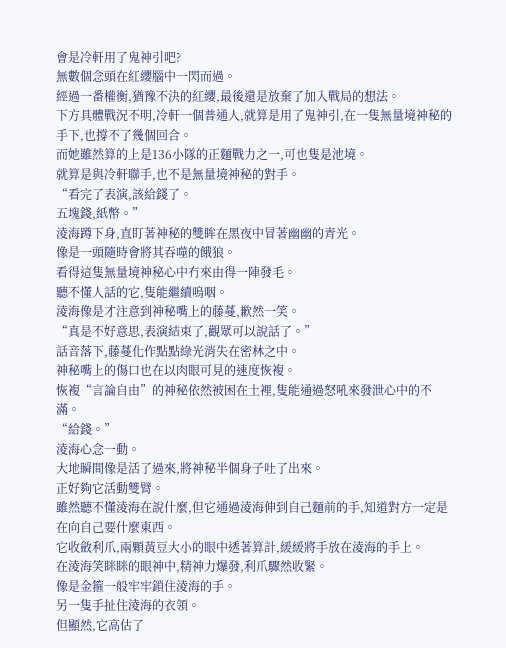會是冷軒用了鬼神引吧?
無數個念頭在紅纓腦中一閃而過。
經過一番權衡,猶豫不決的紅纓,最後還是放棄了加入戰局的想法。
下方具體戰況不明,冷軒一個普通人,就算是用了鬼神引,在一隻無量境神秘的手下,也撐不了幾個回合。
而她雖然算的上是136小隊的正麵戰力之一,可也隻是池境。
就算是與冷軒聯手,也不是無量境神秘的對手。
“看完了表演,該給錢了。
五塊錢,紙幣。”
淩海蹲下身,直盯著神秘的雙眸在黑夜中冒著幽幽的青光。
像是一頭隨時會將其吞噬的餓狼。
看得這隻無量境神秘心中冇來由得一陣發毛。
聽不懂人話的它,隻能繼續嗚咽。
淩海像是才注意到神秘嘴上的藤蔓,歉然一笑。
“真是不好意思,表演結束了,觀眾可以說話了。”
話音落下,藤蔓化作點點綠光消失在密林之中。
神秘嘴上的傷口也在以肉眼可見的速度恢複。
恢複“言論自由”的神秘依然被困在土裡,隻能通過怒吼來發泄心中的不滿。
“給錢。”
淩海心念一動。
大地瞬間像是活了過來,將神秘半個身子吐了出來。
正好夠它活動雙臂。
雖然聽不懂淩海在說什麼,但它通過淩海伸到自己麵前的手,知道對方一定是在向自己要什麼東西。
它收斂利爪,兩顆黃豆大小的眼中透著算計,緩緩將手放在淩海的手上。
在淩海笑眯眯的眼神中,精神力爆發,利爪驟然收緊。
像是金箍一般牢牢鎖住淩海的手。
另一隻手扯住淩海的衣領。
但顯然,它高估了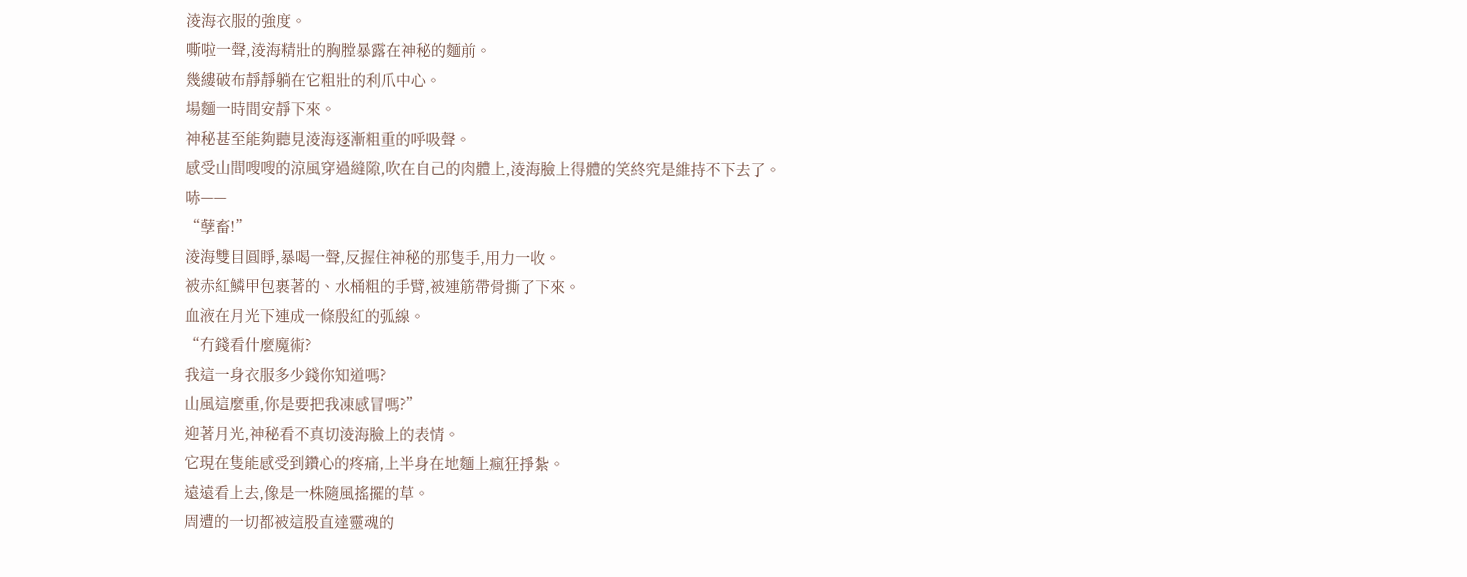淩海衣服的強度。
嘶啦一聲,淩海精壯的胸膛暴露在神秘的麵前。
幾縷破布靜靜躺在它粗壯的利爪中心。
場麵一時間安靜下來。
神秘甚至能夠聽見淩海逐漸粗重的呼吸聲。
感受山間嗖嗖的涼風穿過縫隙,吹在自己的肉體上,淩海臉上得體的笑終究是維持不下去了。
哧——
“孽畜!”
淩海雙目圓睜,暴喝一聲,反握住神秘的那隻手,用力一收。
被赤紅鱗甲包裹著的、水桶粗的手臂,被連筋帶骨撕了下來。
血液在月光下連成一條殷紅的弧線。
“冇錢看什麼魔術?
我這一身衣服多少錢你知道嗎?
山風這麼重,你是要把我凍感冒嗎?”
迎著月光,神秘看不真切淩海臉上的表情。
它現在隻能感受到鑽心的疼痛,上半身在地麵上瘋狂掙紮。
遠遠看上去,像是一株隨風搖擺的草。
周遭的一切都被這股直達靈魂的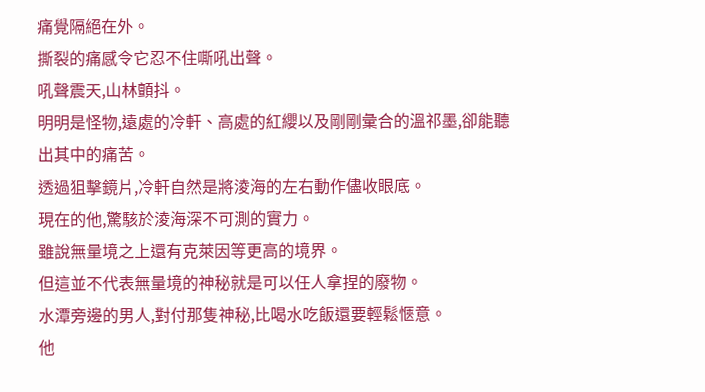痛覺隔絕在外。
撕裂的痛感令它忍不住嘶吼出聲。
吼聲震天,山林顫抖。
明明是怪物,遠處的冷軒、高處的紅纓以及剛剛彙合的溫祁墨,卻能聽出其中的痛苦。
透過狙擊鏡片,冷軒自然是將淩海的左右動作儘收眼底。
現在的他,驚駭於淩海深不可測的實力。
雖說無量境之上還有克萊因等更高的境界。
但這並不代表無量境的神秘就是可以任人拿捏的廢物。
水潭旁邊的男人,對付那隻神秘,比喝水吃飯還要輕鬆愜意。
他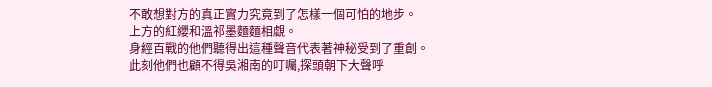不敢想對方的真正實力究竟到了怎樣一個可怕的地步。
上方的紅纓和溫祁墨麵麵相覷。
身經百戰的他們聽得出這種聲音代表著神秘受到了重創。
此刻他們也顧不得吳湘南的叮囑,探頭朝下大聲呼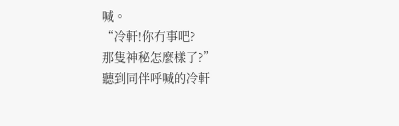喊。
“冷軒!你冇事吧?
那隻神秘怎麼樣了?”
聽到同伴呼喊的冷軒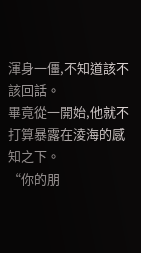渾身一僵,不知道該不該回話。
畢竟從一開始,他就不打算暴露在淩海的感知之下。
“你的朋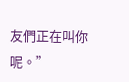友們正在叫你呢。”